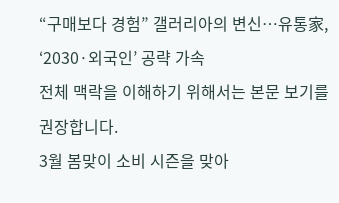“구매보다 경험” 갤러리아의 변신…유통家, ‘2030·외국인’ 공략 가속
전체 맥락을 이해하기 위해서는 본문 보기를 권장합니다.
3월 봄맞이 소비 시즌을 맞아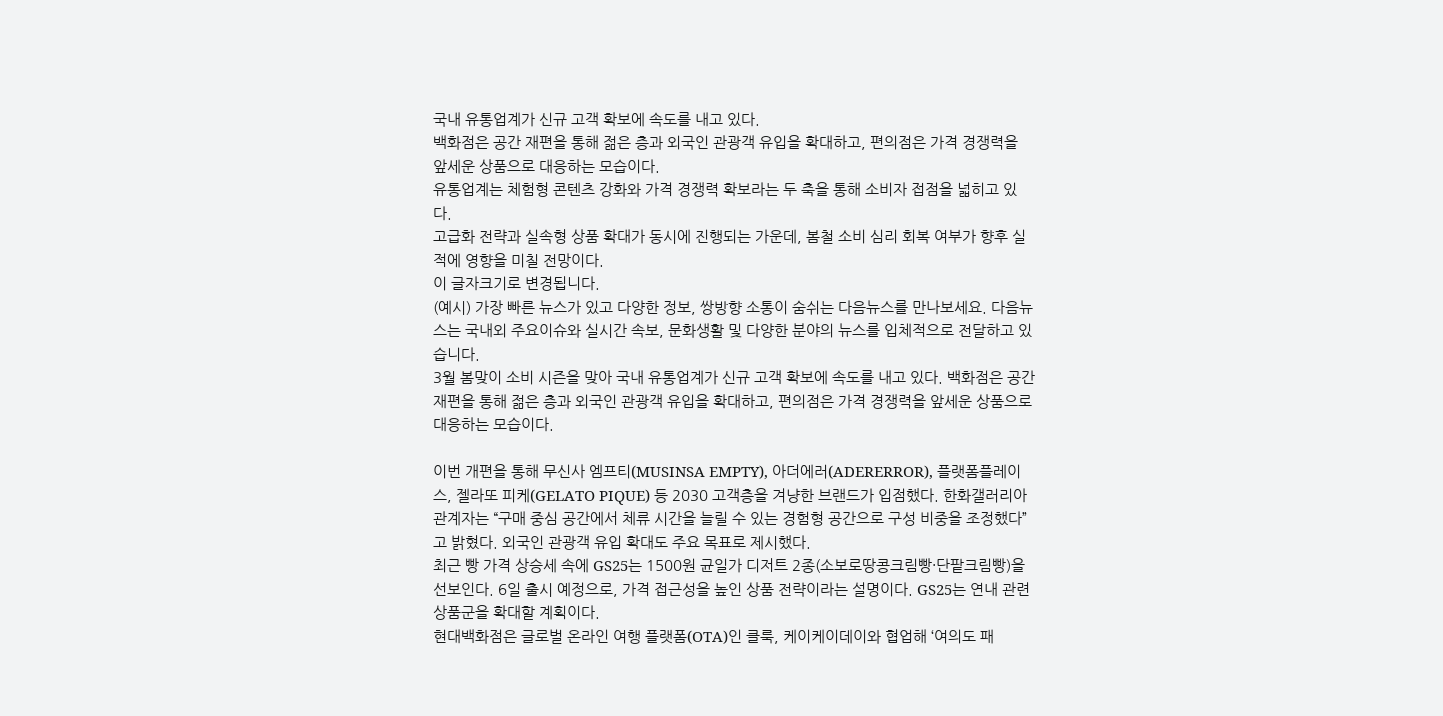국내 유통업계가 신규 고객 확보에 속도를 내고 있다.
백화점은 공간 재편을 통해 젊은 층과 외국인 관광객 유입을 확대하고, 편의점은 가격 경쟁력을 앞세운 상품으로 대응하는 모습이다.
유통업계는 체험형 콘텐츠 강화와 가격 경쟁력 확보라는 두 축을 통해 소비자 접점을 넓히고 있다.
고급화 전략과 실속형 상품 확대가 동시에 진행되는 가운데, 봄철 소비 심리 회복 여부가 향후 실적에 영향을 미칠 전망이다.
이 글자크기로 변경됩니다.
(예시) 가장 빠른 뉴스가 있고 다양한 정보, 쌍방향 소통이 숨쉬는 다음뉴스를 만나보세요. 다음뉴스는 국내외 주요이슈와 실시간 속보, 문화생활 및 다양한 분야의 뉴스를 입체적으로 전달하고 있습니다.
3월 봄맞이 소비 시즌을 맞아 국내 유통업계가 신규 고객 확보에 속도를 내고 있다. 백화점은 공간 재편을 통해 젊은 층과 외국인 관광객 유입을 확대하고, 편의점은 가격 경쟁력을 앞세운 상품으로 대응하는 모습이다.

이번 개편을 통해 무신사 엠프티(MUSINSA EMPTY), 아더에러(ADERERROR), 플랫폼플레이스, 젤라또 피케(GELATO PIQUE) 등 2030 고객층을 겨냥한 브랜드가 입점했다. 한화갤러리아 관계자는 “구매 중심 공간에서 체류 시간을 늘릴 수 있는 경험형 공간으로 구성 비중을 조정했다”고 밝혔다. 외국인 관광객 유입 확대도 주요 목표로 제시했다.
최근 빵 가격 상승세 속에 GS25는 1500원 균일가 디저트 2종(소보로땅콩크림빵·단팥크림빵)을 선보인다. 6일 출시 예정으로, 가격 접근성을 높인 상품 전략이라는 설명이다. GS25는 연내 관련 상품군을 확대할 계획이다.
현대백화점은 글로벌 온라인 여행 플랫폼(OTA)인 클룩, 케이케이데이와 협업해 ‘여의도 패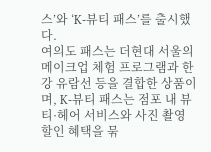스’와 ‘K-뷰티 패스’를 출시했다.
여의도 패스는 더현대 서울의 메이크업 체험 프로그램과 한강 유람선 등을 결합한 상품이며, K-뷰티 패스는 점포 내 뷰티·헤어 서비스와 사진 촬영 할인 혜택을 묶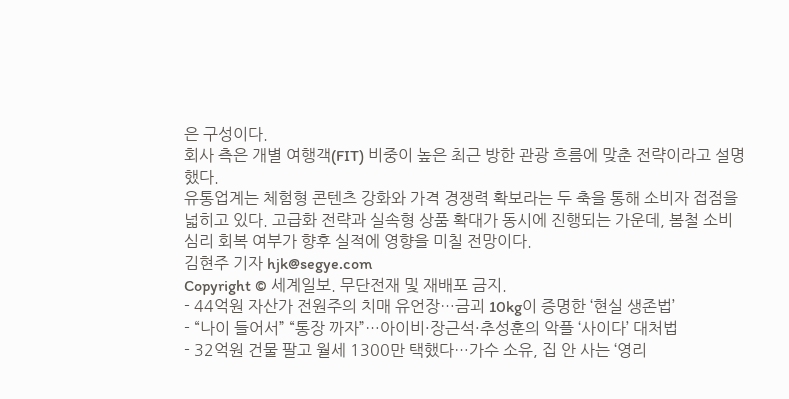은 구성이다.
회사 측은 개별 여행객(FIT) 비중이 높은 최근 방한 관광 흐름에 맞춘 전략이라고 설명했다.
유통업계는 체험형 콘텐츠 강화와 가격 경쟁력 확보라는 두 축을 통해 소비자 접점을 넓히고 있다. 고급화 전략과 실속형 상품 확대가 동시에 진행되는 가운데, 봄철 소비 심리 회복 여부가 향후 실적에 영향을 미칠 전망이다.
김현주 기자 hjk@segye.com
Copyright © 세계일보. 무단전재 및 재배포 금지.
- 44억원 자산가 전원주의 치매 유언장…금괴 10kg이 증명한 ‘현실 생존법’
- “나이 들어서” “통장 까자”…아이비·장근석·추성훈의 악플 ‘사이다’ 대처법
- 32억원 건물 팔고 월세 1300만 택했다…가수 소유, 집 안 사는 ‘영리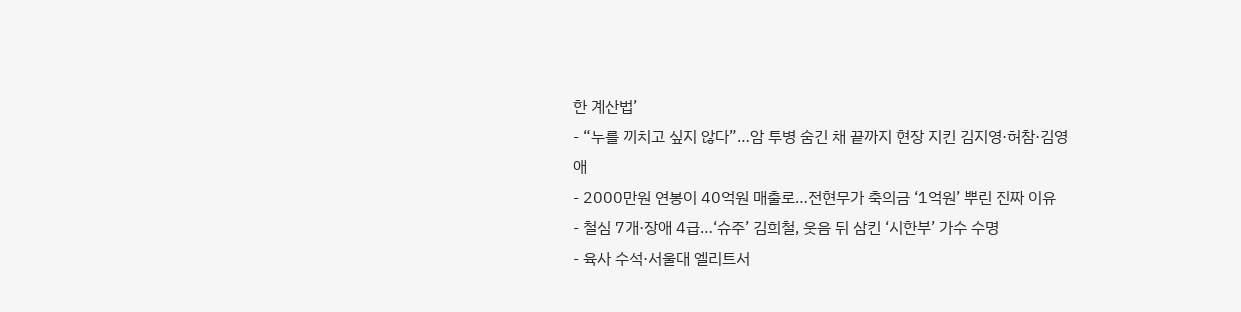한 계산법’
- “누를 끼치고 싶지 않다”…암 투병 숨긴 채 끝까지 현장 지킨 김지영·허참·김영애
- 2000만원 연봉이 40억원 매출로…전현무가 축의금 ‘1억원’ 뿌린 진짜 이유
- 철심 7개·장애 4급…‘슈주’ 김희철, 웃음 뒤 삼킨 ‘시한부’ 가수 수명
- 육사 수석·서울대 엘리트서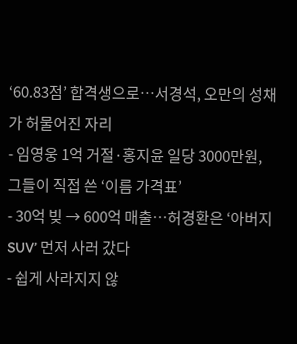‘60.83점’ 합격생으로…서경석, 오만의 성채가 허물어진 자리
- 임영웅 1억 거절·홍지윤 일당 3000만원, 그들이 직접 쓴 ‘이름 가격표’
- 30억 빚 → 600억 매출…허경환은 ‘아버지 SUV’ 먼저 사러 갔다
- 쉽게 사라지지 않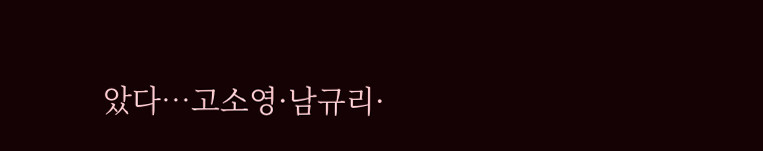았다…고소영·남규리·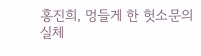홍진희, 멍들게 한 헛소문의 실체